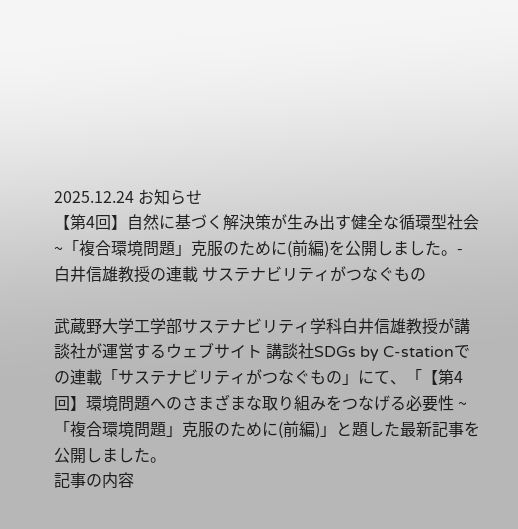2025.12.24 お知らせ
【第4回】自然に基づく解決策が生み出す健全な循環型社会~「複合環境問題」克服のために(前編)を公開しました。- 白井信雄教授の連載 サステナビリティがつなぐもの

武蔵野大学工学部サステナビリティ学科白井信雄教授が講談社が運営するウェブサイト 講談社SDGs by C-stationでの連載「サステナビリティがつなぐもの」にて、「【第4回】環境問題へのさまざまな取り組みをつなげる必要性 ~「複合環境問題」克服のために(前編)」と題した最新記事を公開しました。
記事の内容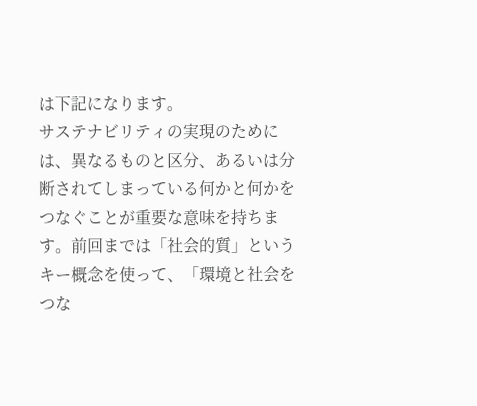は下記になります。
サステナビリティの実現のためには、異なるものと区分、あるいは分断されてしまっている何かと何かをつなぐことが重要な意味を持ちます。前回までは「社会的質」というキー概念を使って、「環境と社会をつな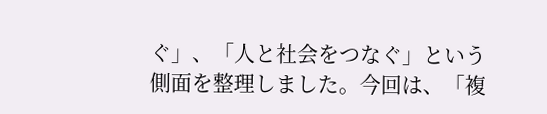ぐ」、「人と社会をつなぐ」という側面を整理しました。今回は、「複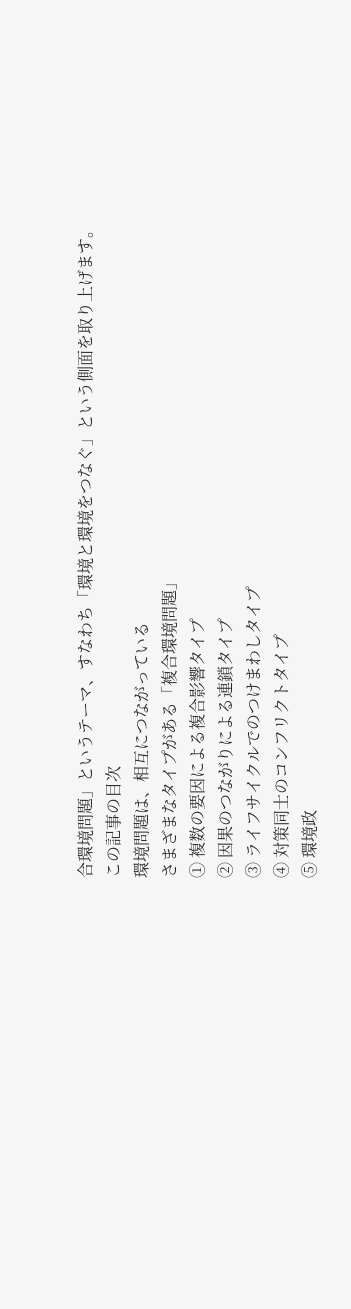合環境問題」というテーマ、すなわち「環境と環境をつなぐ」という側面を取り上げます。
この記事の目次
環境問題は、相互につながっている
さまざまなタイプがある「複合環境問題」
① 複数の要因による複合影響タイプ
② 因果のつながりによる連鎖タイプ
③ ライフサイクルでのつけまわしタイプ
④ 対策同士のコンフリクトタイプ
⑤ 環境政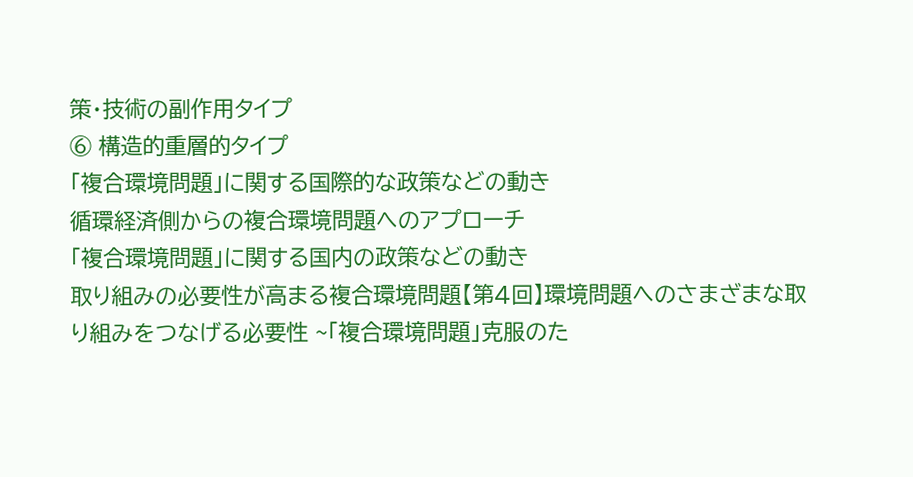策・技術の副作用タイプ
⑥ 構造的重層的タイプ
「複合環境問題」に関する国際的な政策などの動き
循環経済側からの複合環境問題へのアプローチ
「複合環境問題」に関する国内の政策などの動き
取り組みの必要性が高まる複合環境問題【第4回】環境問題へのさまざまな取り組みをつなげる必要性 ~「複合環境問題」克服のた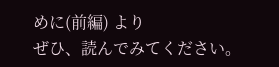めに(前編) より
ぜひ、読んでみてください。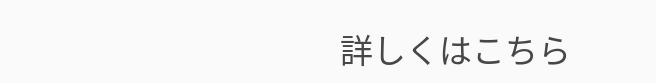詳しくはこちら